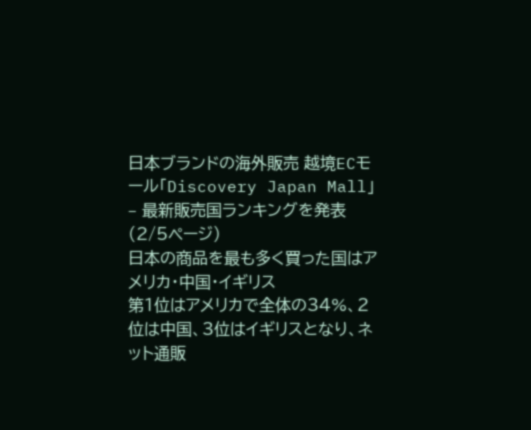日本ブランドの海外販売 越境ECモール「Discovery Japan Mall」 – 最新販売国ランキングを発表 (2/5ページ)
日本の商品を最も多く買った国はアメリカ・中国・イギリス
第1位はアメリカで全体の34%、2位は中国、3位はイギリスとなり、ネット通販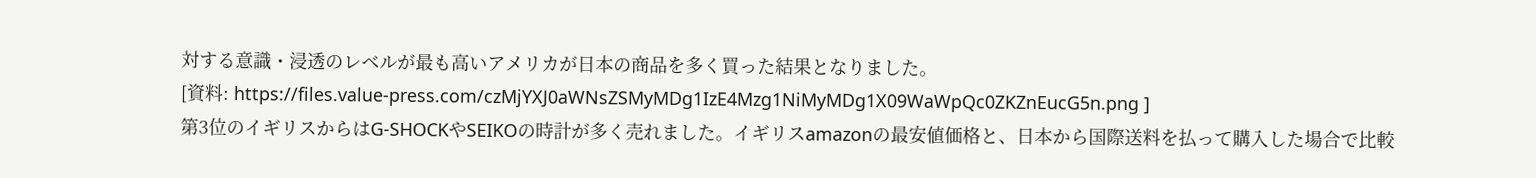対する意識・浸透のレベルが最も高いアメリカが日本の商品を多く買った結果となりました。
[資料: https://files.value-press.com/czMjYXJ0aWNsZSMyMDg1IzE4Mzg1NiMyMDg1X09WaWpQc0ZKZnEucG5n.png ]
第3位のイギリスからはG-SHOCKやSEIKOの時計が多く売れました。イギリスamazonの最安値価格と、日本から国際送料を払って購入した場合で比較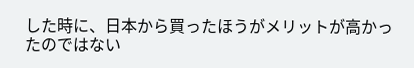した時に、日本から買ったほうがメリットが高かったのではない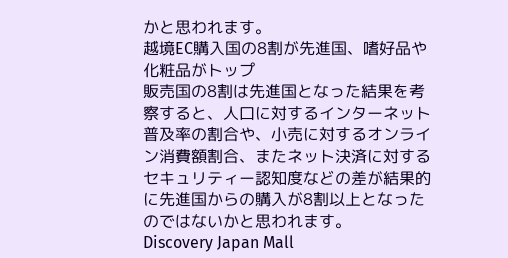かと思われます。
越境EC購入国の8割が先進国、嗜好品や化粧品がトップ
販売国の8割は先進国となった結果を考察すると、人口に対するインターネット普及率の割合や、小売に対するオンライン消費額割合、またネット決済に対するセキュリティー認知度などの差が結果的に先進国からの購入が8割以上となったのではないかと思われます。
Discovery Japan Mall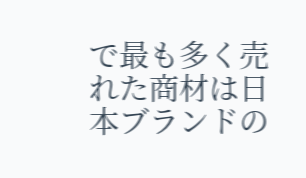で最も多く売れた商材は日本ブランドの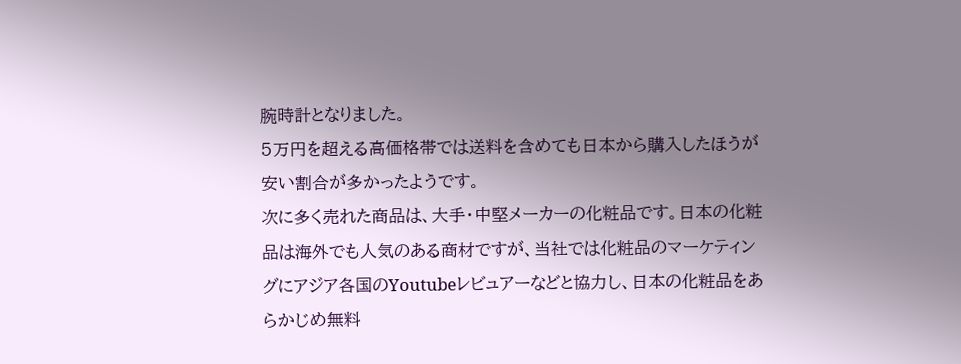腕時計となりました。
5万円を超える高価格帯では送料を含めても日本から購入したほうが安い割合が多かったようです。
次に多く売れた商品は、大手・中堅メーカーの化粧品です。日本の化粧品は海外でも人気のある商材ですが、当社では化粧品のマーケティングにアジア各国のYoutubeレビュアーなどと協力し、日本の化粧品をあらかじめ無料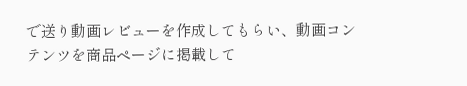で送り動画レビューを作成してもらい、動画コンテンツを商品ページに掲載して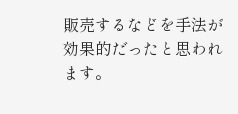販売するなどを手法が効果的だったと思われます。